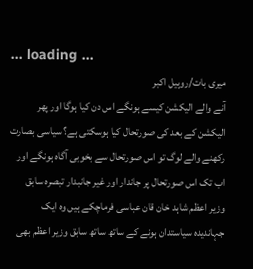... loading ...
میری بات/روہیل اکبر
آنے والے الیکشن کیسے ہونگے اس دن کیا ہوگا اور پھر الیکشن کے بعد کی صورتحال کیا ہوسکتی ہے؟ سیاسی بصارت رکھنے والے لوگ تو اس صورتحال سے بخوبی آگاہ ہونگے اور اب تک اس صورتحال پر جاندار اور غیر جانبدار تبصرہ سابق وزیر اعظم شاہد خان قان عباسی فرماچکے ہیں وہ ایک جہاندیدہ سیاستدان ہونے کے ساتھ ساتھ سابق وزیر اعظم بھی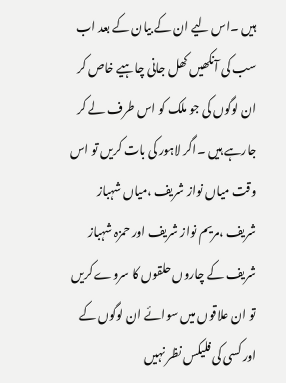ہیں ۔اس لیے ان کے بیان کے بعد اب سب کی آنکھیں کھل جانی چاہیے خاص کر ان لوگوں کی جو ملک کو اس طرف لے کر جارہے ہیں ۔اگر لاہور کی بات کریں تو اس وقت میاں نواز شریف ،میاں شہباز شریف ،مریم نواز شریف اور حمزہ شہباز شریف کے چاروں حلقوں کا سروے کریں تو ان علاقوں میں سوائے ان لوگوں کے اور کسی کی فلیکس نظر نہیں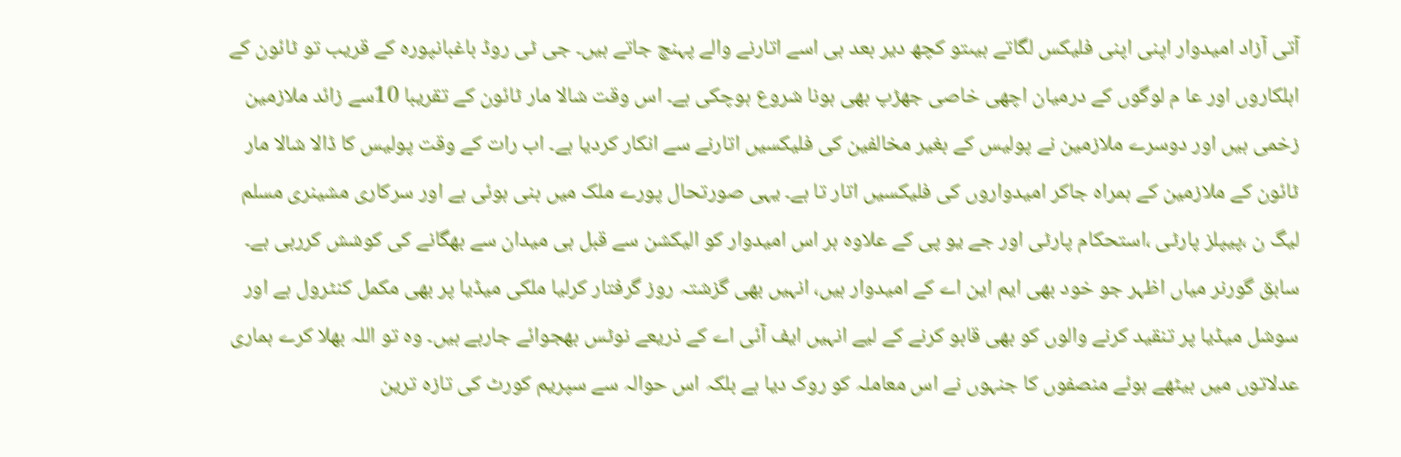آتی آزاد امیدوار اپنی اپنی فلیکس لگاتے ہیںتو کچھ دیر بعد ہی اسے اتارنے والے پہنچ جاتے ہیں۔ جی ٹی روڈ باغبانپورہ کے قریب تو ٹائون کے اہلکاروں اور عا م لوگوں کے درمیان اچھی خاصی جھڑپ بھی ہونا شروع ہوچکی ہے۔ اس وقت شالا مار ٹائون کے تقریبا 10سے زائد ملازمین زخمی ہیں اور دوسرے ملازمین نے پولیس کے بغیر مخالفین کی فلیکسیں اتارنے سے انکار کردیا ہے۔ اب رات کے وقت پولیس کا ڈالا شالا مار ٹائون کے ملازمین کے ہمراہ جاکر امیدواروں کی فلیکسیں اتار تا ہے۔ یہی صورتحال پورے ملک میں بنی ہوئی ہے اور سرکاری مشینری مسلم لیگ ن ،پیپلز پارٹی ،استحکام پارٹی اور جے یو پی کے علاوہ ہر اس امیدوار کو الیکشن سے قبل ہی میدان سے بھگانے کی کوشش کررہی ہے۔
سابق گورنر میاں اظہر جو خود بھی ایم این اے کے امیدوار ہیں، انہیں بھی گزشتہ روز گرفتار کرلیا ملکی میڈیا پر بھی مکمل کنٹرول ہے اور سوشل میڈیا پر تنقید کرنے والوں کو بھی قابو کرنے کے لیے انہیں ایف آئی اے کے ذریعے نوٹس بھجوائے جارہے ہیں۔ وہ تو اللہ بھلا کرے ہماری عدلاتوں میں بیٹھے ہوئے منصفوں کا جنہوں نے اس معاملہ کو روک دیا ہے بلکہ اس حوالہ سے سپریم کورٹ کی تازہ ترین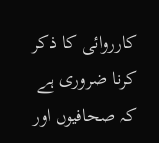کارروائی کا ذکر کرنا ضروری ہے کہ صحافیوں اور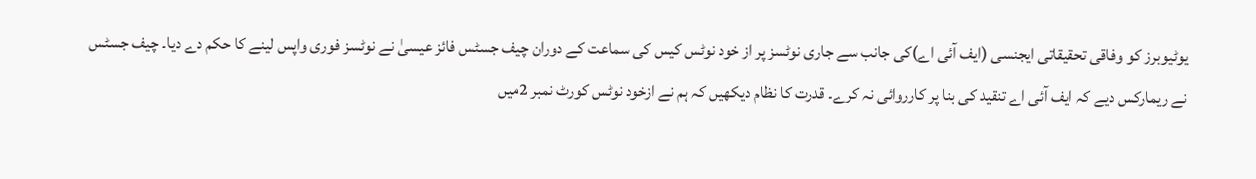یوٹیوبرز کو وفاقی تحقیقاتی ایجنسی (ایف آئی اے)کی جانب سے جاری نوٹسز پر از خود نوٹس کیس کی سماعت کے دوران چیف جسٹس فائز عیسیٰ نے نوٹسز فوری واپس لینے کا حکم دے دیا۔ چیف جسٹس نے ریمارکس دیے کہ ایف آئی اے تنقید کی بنا پر کارروائی نہ کرے۔ قدرت کا نظام دیکھیں کہ ہم نے ازخود نوٹس کورٹ نمبر 2میں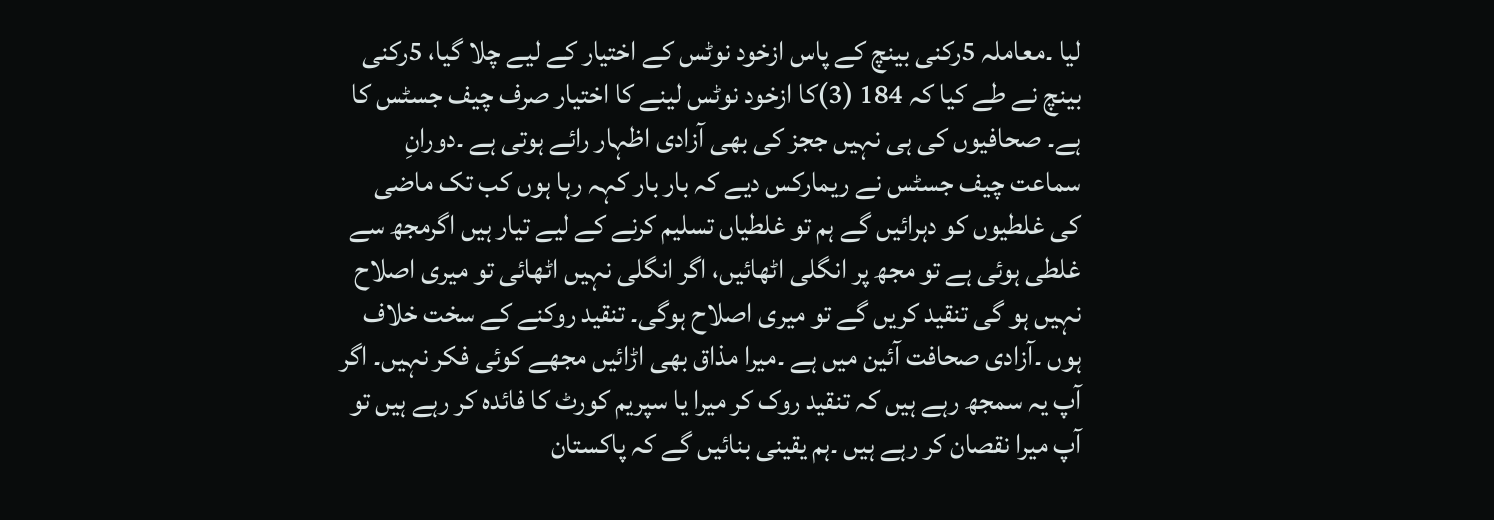لیا ۔معاملہ 5رکنی بینچ کے پاس ازخود نوٹس کے اختیار کے لیے چلا گیا، 5رکنی بینچ نے طے کیا کہ 184 (3)کا ازخود نوٹس لینے کا اختیار صرف چیف جسٹس کا ہے۔ صحافیوں کی ہی نہیں ججز کی بھی آزادی اظہار رائے ہوتی ہے ۔دورانِ سماعت چیف جسٹس نے ریمارکس دیے کہ بار بار کہہ رہا ہوں کب تک ماضی کی غلطیوں کو دہرائیں گے ہم تو غلطیاں تسلیم کرنے کے لیے تیار ہیں اگرمجھ سے غلطی ہوئی ہے تو مجھ پر انگلی اٹھائیں، اگر انگلی نہیں اٹھائی تو میری اصلاح نہیں ہو گی تنقید کریں گے تو میری اصلاح ہوگی۔ تنقید روکنے کے سخت خلاف ہوں ۔آزادی صحافت آئین میں ہے ۔میرا مذاق بھی اڑائیں مجھے کوئی فکر نہیں۔ اگر آپ یہ سمجھ رہے ہیں کہ تنقید روک کر میرا یا سپریم کورٹ کا فائدہ کر رہے ہیں تو آپ میرا نقصان کر رہے ہیں ۔ہم یقینی بنائیں گے کہ پاکستان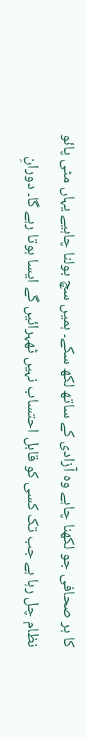کا ہر صحافی جو لکھنا چاہے وہ آزادی کے ساتھ لکھ سکے۔ ہمیں سچ بولنا چاہیے یہاں مٹی پائو نظام چل رہا ہے جب تک کسی کو قابل احتساب نہیں ٹھہرائیں گے ایسا ہوتا رہے گا۔ دورانِ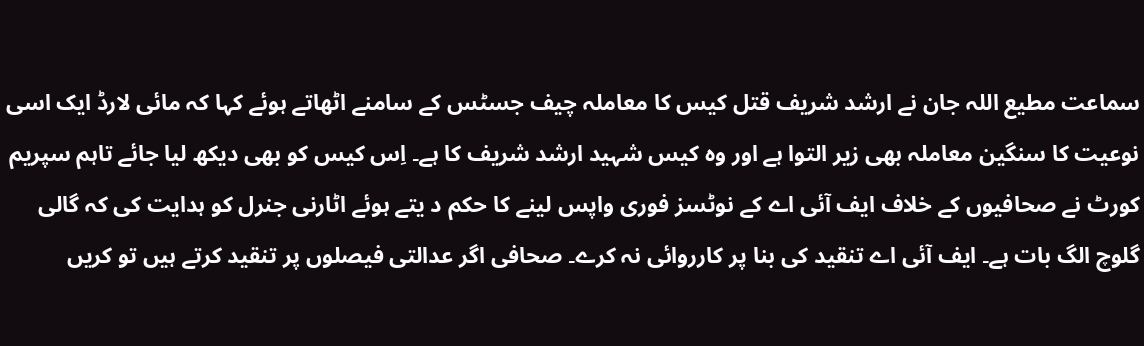سماعت مطیع اللہ جان نے ارشد شریف قتل کیس کا معاملہ چیف جسٹس کے سامنے اٹھاتے ہوئے کہا کہ مائی لارڈ ایک اسی نوعیت کا سنگین معاملہ بھی زیر التوا ہے اور وہ کیس شہید ارشد شریف کا ہے۔ اِس کیس کو بھی دیکھ لیا جائے تاہم سپریم کورٹ نے صحافیوں کے خلاف ایف آئی اے کے نوٹسز فوری واپس لینے کا حکم د یتے ہوئے اٹارنی جنرل کو ہدایت کی کہ گالی گلوچ الگ بات ہے۔ ایف آئی اے تنقید کی بنا پر کارروائی نہ کرے۔ صحافی اگر عدالتی فیصلوں پر تنقید کرتے ہیں تو کریں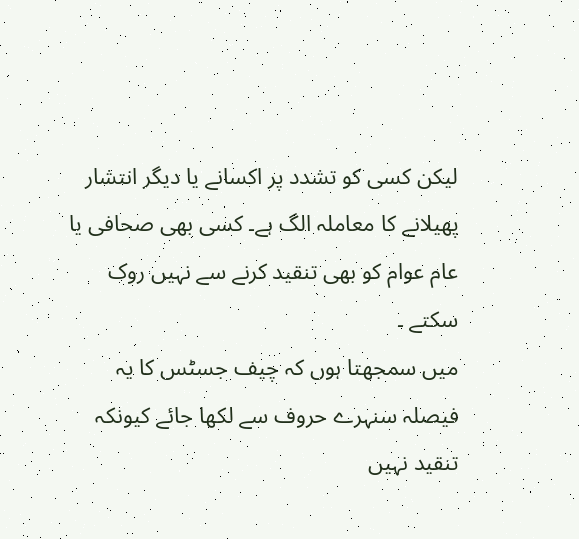لیکن کسی کو تشدد پر اکسانے یا دیگر انتشار پھیلانے کا معاملہ الگ ہے۔ کسی بھی صحافی یا عام عوام کو بھی تنقید کرنے سے نہیں روک سکتے ۔
میں سمجھتا ہوں کہ چیف جسٹس کا یہ فیصلہ سنہرے حروف سے لکھا جائے کیونکہ تنقید نہیں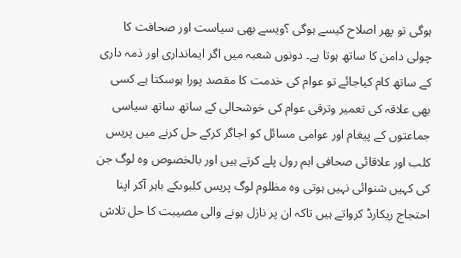ہوگی تو پھر اصلاح کیسے ہوگی ؟ویسے بھی سیاست اور صحافت کا چولی دامن کا ساتھ ہوتا ہے۔ دونوں شعبہ میں اگر ایمانداری اور ذمہ داری کے ساتھ کام کیاجائے تو عوام کی خدمت کا مقصد پورا ہوسکتا ہے کسی بھی علاقہ کی تعمیر وترقی عوام کی خوشحالی کے ساتھ ساتھ سیاسی جماعتوں کے پیغام اور عوامی مسائل کو اجاگر کرکے حل کرنے میں پریس کلب اور علاقائی صحافی اہم رول پلے کرتے ہیں اور بالخصوص وہ لوگ جن کی کہیں شنوائی نہیں ہوتی وہ مظلوم لوگ پریس کلبوںکے باہر آکر اپنا احتجاج ریکارڈ کرواتے ہیں تاکہ ان پر نازل ہونے والی مصیبت کا حل تلاش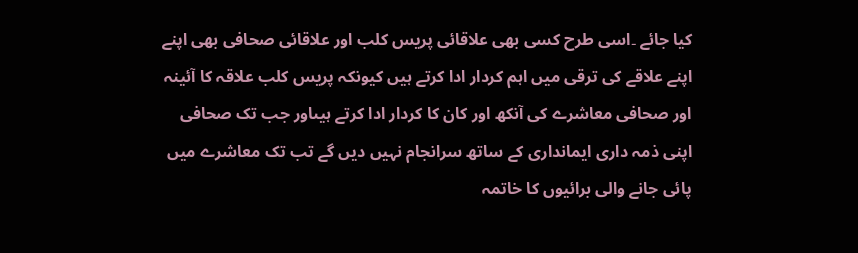کیا جائے ۔اسی طرح کسی بھی علاقائی پریس کلب اور علاقائی صحافی بھی اپنے اپنے علاقے کی ترقی میں اہم کردار ادا کرتے ہیں کیونکہ پریس کلب علاقہ کا آئینہ اور صحافی معاشرے کی آنکھ اور کان کا کردار ادا کرتے ہیںاور جب تک صحافی اپنی ذمہ داری ایمانداری کے ساتھ سرانجام نہیں دیں گے تب تک معاشرے میں پائی جانے والی برائیوں کا خاتمہ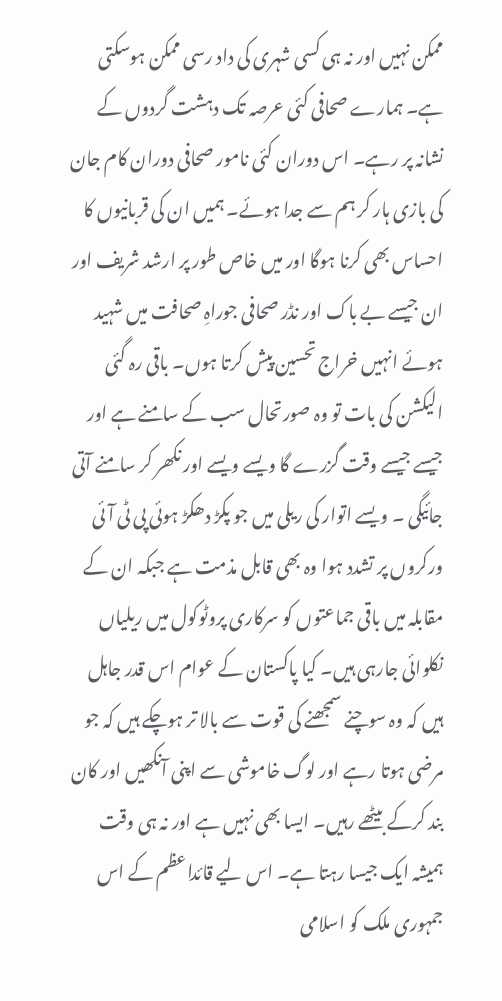ممکن نہیں اور نہ ہی کسی شہری کی داد رسی ممکن ہوسکتی ہے۔ ہمارے صحافی کئی عرصہ تک دہشت گردوں کے نشانہ پر رہے۔ اس دوران کئی نامور صحافی دوران کام جان کی بازی ہار کر ہم سے جدا ہوئے۔ ہمیں ان کی قربانیوں کا احساس بھی کرنا ہوگا اور میں خاص طور پر ارشد شریف اور ان جیسے بے باک اور نڈر صحافی جوراہِ صحافت میں شہید ہوئے انہیں خراج تحسین پیش کرتا ہوں۔ باقی رہ گئی الیکشن کی بات تو وہ صورتحال سب کے سامنے ہے اور جیسے جیسے وقت گزرے گا ویسے ویسے اور نکھر کر سامنے آتی جائیگی ۔ ویسے اتوار کی ریلی میں جو پکڑ دھکڑ ہوئی پی ٹی آئی ورکروں پر تشدد ہوا وہ بھی قابل مذمت ہے جبکہ ان کے مقابلہ میں باقی جماعتوں کو سرکاری پروٹوکول میں ریلیاں نکلوائی جارہی ہیں۔ کیا پاکستان کے عوام اس قدر جاہل ہیں کہ وہ سوچنے سمجھنے کی قوت سے بالا تر ہوچکے ہیں کہ جو مرضی ہوتا رہے اور لوگ خاموشی سے اپنی آنکھیں اور کان بند کرکے بیٹھے رہیں۔ ایسا بھی نہیں ہے اور نہ ہی وقت ہمیشہ ایک جیسا رہتا ہے۔ اس لیے قائداعظم کے اس جمہوری ملک کو اسلامی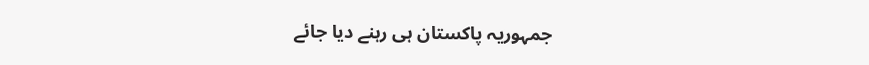جمہوریہ پاکستان ہی رہنے دیا جائے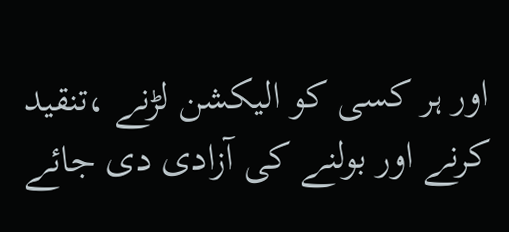اور ہر کسی کو الیکشن لڑنے ،تنقید کرنے اور بولنے کی آزادی دی جائے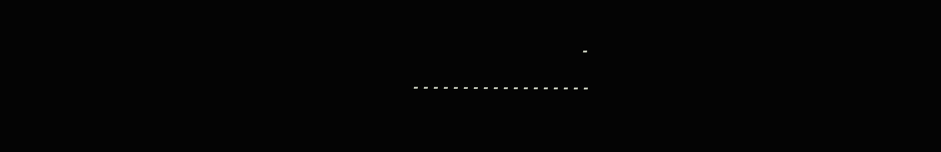۔
۔۔۔۔۔۔۔۔۔۔۔۔۔۔۔۔۔۔